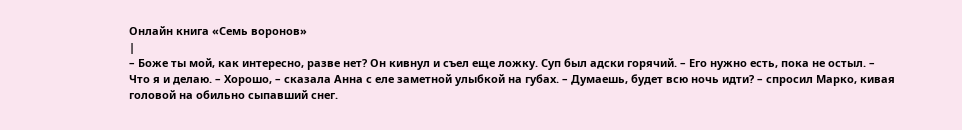Онлайн книга «Семь воронов»
|
– Боже ты мой, как интересно, разве нет? Он кивнул и съел еще ложку. Суп был адски горячий. – Его нужно есть, пока не остыл. – Что я и делаю. – Хорошо, – сказала Анна с еле заметной улыбкой на губах. – Думаешь, будет всю ночь идти? – спросил Марко, кивая головой на обильно сыпавший снег.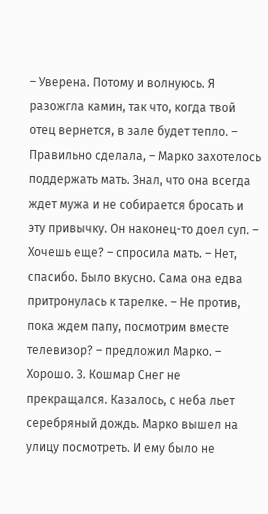– Уверена. Потому и волнуюсь. Я разожгла камин, так что, когда твой отец вернется, в зале будет тепло. – Правильно сделала, – Марко захотелось поддержать мать. Знал, что она всегда ждет мужа и не собирается бросать и эту привычку. Он наконец-то доел суп. – Хочешь еще? – спросила мать. – Нет, спасибо. Было вкусно. Сама она едва притронулась к тарелке. – Не против, пока ждем папу, посмотрим вместе телевизор? – предложил Марко. – Хорошо. 3. Кошмар Снег не прекращался. Казалось, с неба льет серебряный дождь. Марко вышел на улицу посмотреть. И ему было не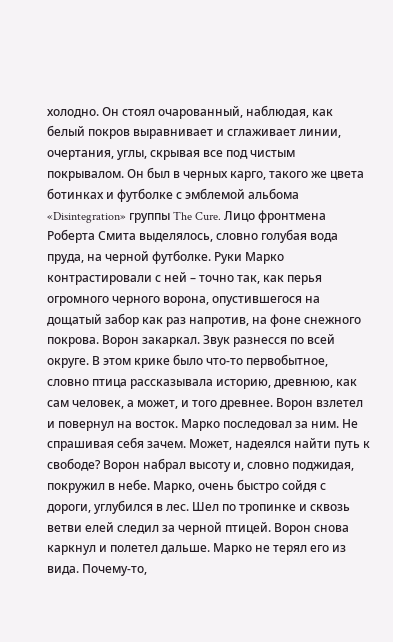холодно. Он стоял очарованный, наблюдая, как белый покров выравнивает и сглаживает линии, очертания, углы, скрывая все под чистым покрывалом. Он был в черных карго, такого же цвета ботинках и футболке с эмблемой альбома «Disintegration» группы The Cure. Лицо фронтмена Роберта Смита выделялось, словно голубая вода пруда, на черной футболке. Руки Марко контрастировали с ней – точно так, как перья огромного черного ворона, опустившегося на дощатый забор как раз напротив, на фоне снежного покрова. Ворон закаркал. Звук разнесся по всей округе. В этом крике было что-то первобытное, словно птица рассказывала историю, древнюю, как сам человек, а может, и того древнее. Ворон взлетел и повернул на восток. Марко последовал за ним. Не спрашивая себя зачем. Может, надеялся найти путь к свободе? Ворон набрал высоту и, словно поджидая, покружил в небе. Марко, очень быстро сойдя с дороги, углубился в лес. Шел по тропинке и сквозь ветви елей следил за черной птицей. Ворон снова каркнул и полетел дальше. Марко не терял его из вида. Почему-то,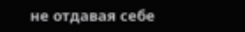не отдавая себе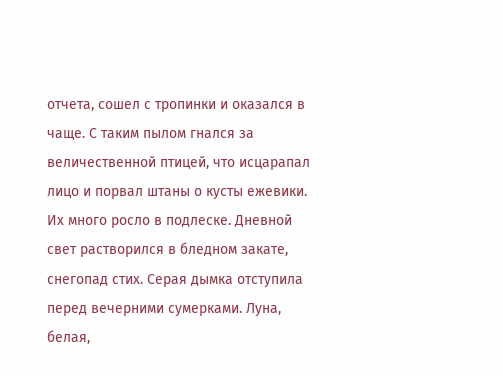отчета, сошел с тропинки и оказался в чаще. С таким пылом гнался за величественной птицей, что исцарапал лицо и порвал штаны о кусты ежевики. Их много росло в подлеске. Дневной свет растворился в бледном закате, снегопад стих. Серая дымка отступила перед вечерними сумерками. Луна, белая,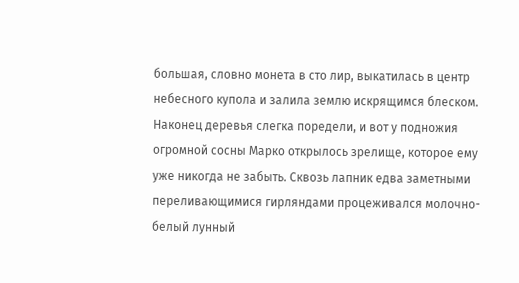большая, словно монета в сто лир, выкатилась в центр небесного купола и залила землю искрящимся блеском. Наконец деревья слегка поредели, и вот у подножия огромной сосны Марко открылось зрелище, которое ему уже никогда не забыть. Сквозь лапник едва заметными переливающимися гирляндами процеживался молочно-белый лунный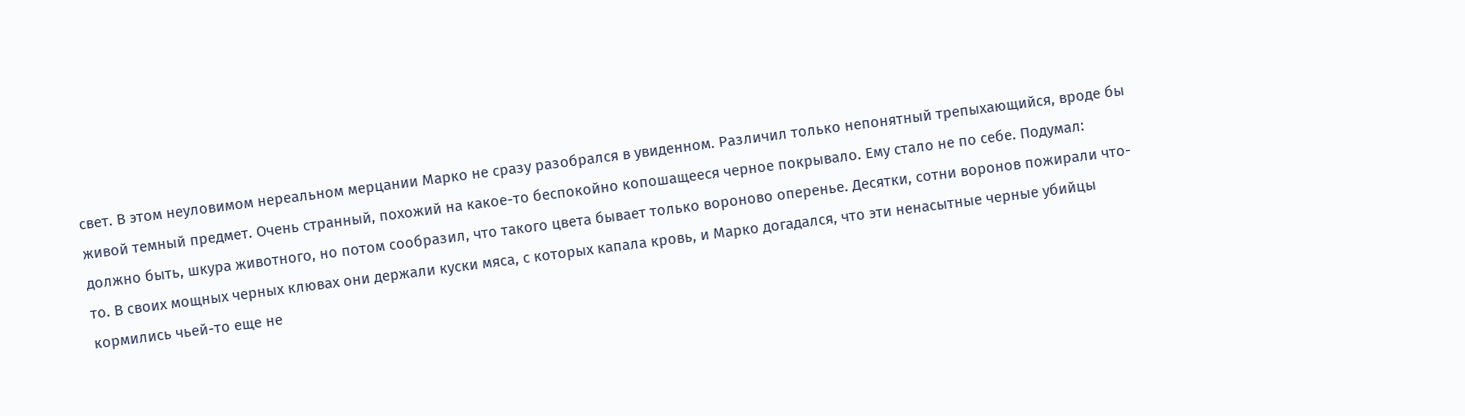свет. В этом неуловимом нереальном мерцании Марко не сразу разобрался в увиденном. Различил только непонятный трепыхающийся, вроде бы живой темный предмет. Очень странный, похожий на какое-то беспокойно копошащееся черное покрывало. Ему стало не по себе. Подумал: должно быть, шкура животного, но потом сообразил, что такого цвета бывает только вороново оперенье. Десятки, сотни воронов пожирали что-то. В своих мощных черных клювах они держали куски мяса, с которых капала кровь, и Марко догадался, что эти ненасытные черные убийцы кормились чьей-то еще не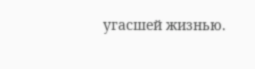угасшей жизнью.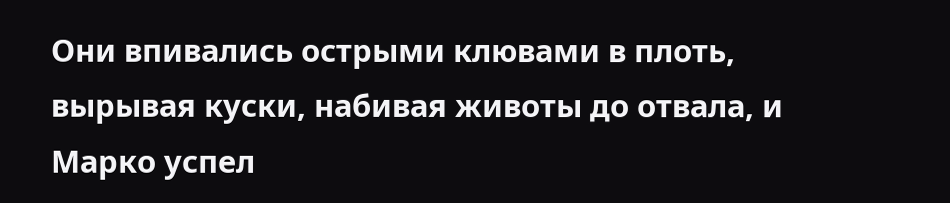Они впивались острыми клювами в плоть, вырывая куски, набивая животы до отвала, и Марко успел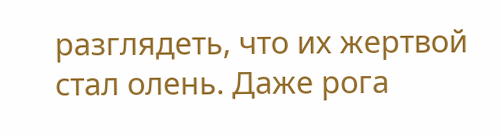разглядеть, что их жертвой стал олень. Даже рога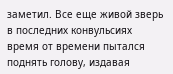заметил. Все еще живой зверь в последних конвульсиях время от времени пытался поднять голову, издавая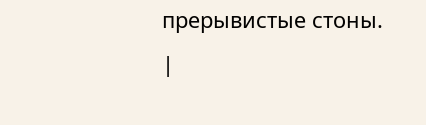прерывистые стоны. |